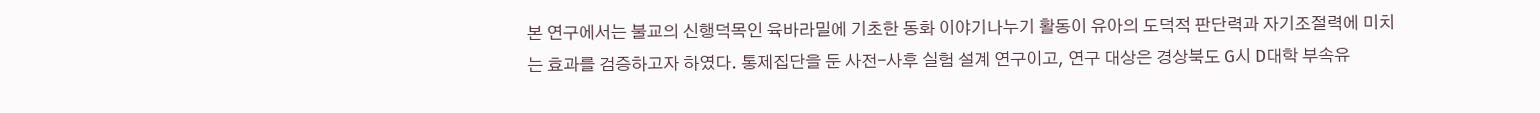본 연구에서는 불교의 신행덕목인 육바라밀에 기초한 동화 이야기나누기 활동이 유아의 도덕적 판단력과 자기조절력에 미치는 효과를 검증하고자 하였다. 통제집단을 둔 사전-사후 실험 설계 연구이고, 연구 대상은 경상북도 G시 D대학 부속유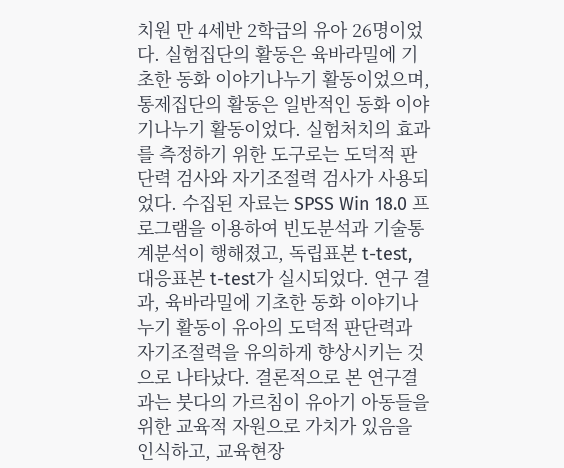치원 만 4세반 2학급의 유아 26명이었다. 실험집단의 활동은 육바라밀에 기초한 동화 이야기나누기 활동이었으며, 통제집단의 활동은 일반적인 동화 이야기나누기 활동이었다. 실험처치의 효과를 측정하기 위한 도구로는 도덕적 판단력 검사와 자기조절력 검사가 사용되었다. 수집된 자료는 SPSS Win 18.0 프로그램을 이용하여 빈도분석과 기술통계분석이 행해졌고, 독립표본 t-test, 대응표본 t-test가 실시되었다. 연구 결과, 육바라밀에 기초한 동화 이야기나누기 활동이 유아의 도덕적 판단력과 자기조절력을 유의하게 향상시키는 것으로 나타났다. 결론적으로 본 연구결과는 붓다의 가르침이 유아기 아동들을 위한 교육적 자원으로 가치가 있음을 인식하고, 교육현장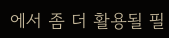에서 좀 더 활용될 필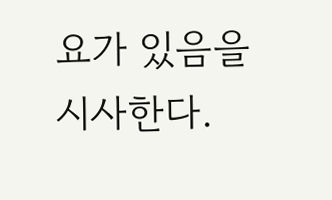요가 있음을 시사한다.